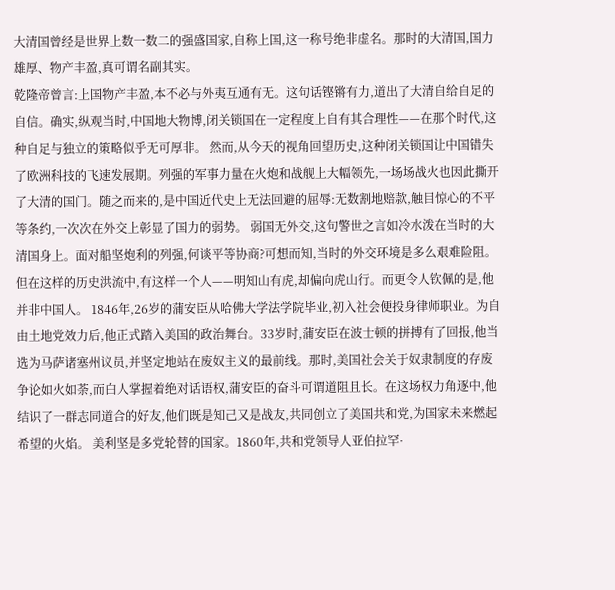大清国曾经是世界上数一数二的强盛国家,自称上国,这一称号绝非虚名。那时的大清国,国力雄厚、物产丰盈,真可谓名副其实。
乾隆帝曾言:上国物产丰盈,本不必与外夷互通有无。这句话铿锵有力,道出了大清自给自足的自信。确实,纵观当时,中国地大物博,闭关锁国在一定程度上自有其合理性——在那个时代,这种自足与独立的策略似乎无可厚非。 然而,从今天的视角回望历史,这种闭关锁国让中国错失了欧洲科技的飞速发展期。列强的军事力量在火炮和战舰上大幅领先,一场场战火也因此撕开了大清的国门。随之而来的,是中国近代史上无法回避的屈辱:无数割地赔款,触目惊心的不平等条约,一次次在外交上彰显了国力的弱势。 弱国无外交,这句警世之言如冷水泼在当时的大清国身上。面对船坚炮利的列强,何谈平等协商?可想而知,当时的外交环境是多么艰难险阻。 但在这样的历史洪流中,有这样一个人——明知山有虎,却偏向虎山行。而更令人钦佩的是,他并非中国人。 1846年,26岁的蒲安臣从哈佛大学法学院毕业,初入社会便投身律师职业。为自由土地党效力后,他正式踏入美国的政治舞台。33岁时,蒲安臣在波士顿的拼搏有了回报,他当选为马萨诸塞州议员,并坚定地站在废奴主义的最前线。那时,美国社会关于奴隶制度的存废争论如火如荼,而白人掌握着绝对话语权,蒲安臣的奋斗可谓道阻且长。在这场权力角逐中,他结识了一群志同道合的好友,他们既是知己又是战友,共同创立了美国共和党,为国家未来燃起希望的火焰。 美利坚是多党轮替的国家。1860年,共和党领导人亚伯拉罕·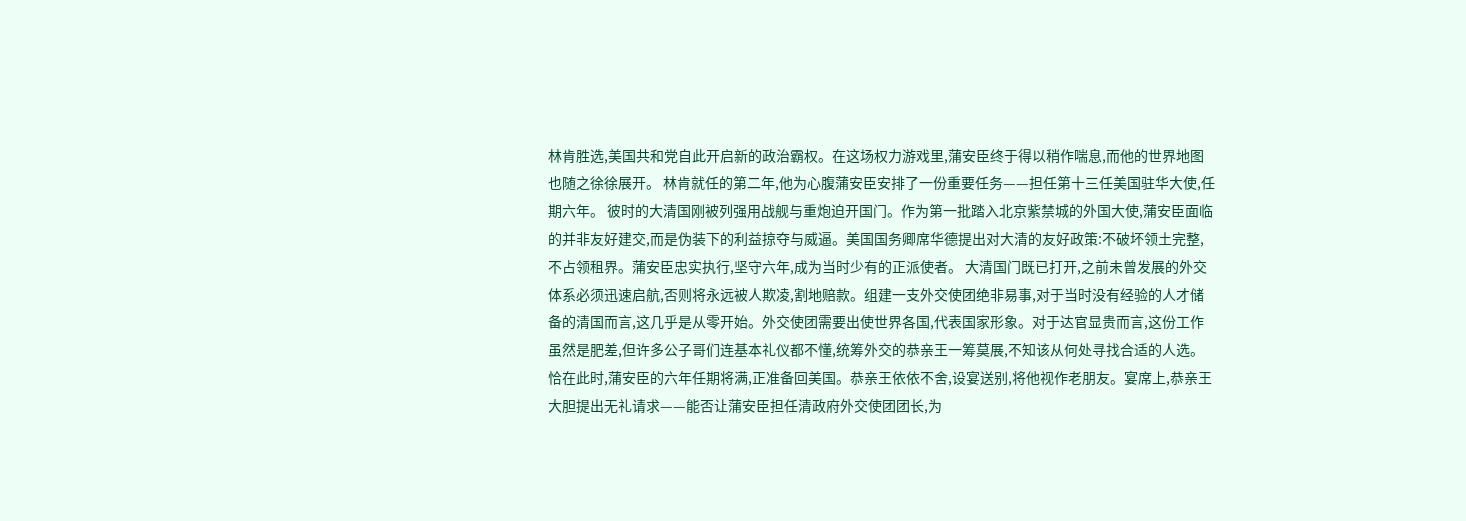林肯胜选,美国共和党自此开启新的政治霸权。在这场权力游戏里,蒲安臣终于得以稍作喘息,而他的世界地图也随之徐徐展开。 林肯就任的第二年,他为心腹蒲安臣安排了一份重要任务——担任第十三任美国驻华大使,任期六年。 彼时的大清国刚被列强用战舰与重炮迫开国门。作为第一批踏入北京紫禁城的外国大使,蒲安臣面临的并非友好建交,而是伪装下的利益掠夺与威逼。美国国务卿席华德提出对大清的友好政策:不破坏领土完整,不占领租界。蒲安臣忠实执行,坚守六年,成为当时少有的正派使者。 大清国门既已打开,之前未曾发展的外交体系必须迅速启航,否则将永远被人欺凌,割地赔款。组建一支外交使团绝非易事,对于当时没有经验的人才储备的清国而言,这几乎是从零开始。外交使团需要出使世界各国,代表国家形象。对于达官显贵而言,这份工作虽然是肥差,但许多公子哥们连基本礼仪都不懂,统筹外交的恭亲王一筹莫展,不知该从何处寻找合适的人选。 恰在此时,蒲安臣的六年任期将满,正准备回美国。恭亲王依依不舍,设宴送别,将他视作老朋友。宴席上,恭亲王大胆提出无礼请求——能否让蒲安臣担任清政府外交使团团长,为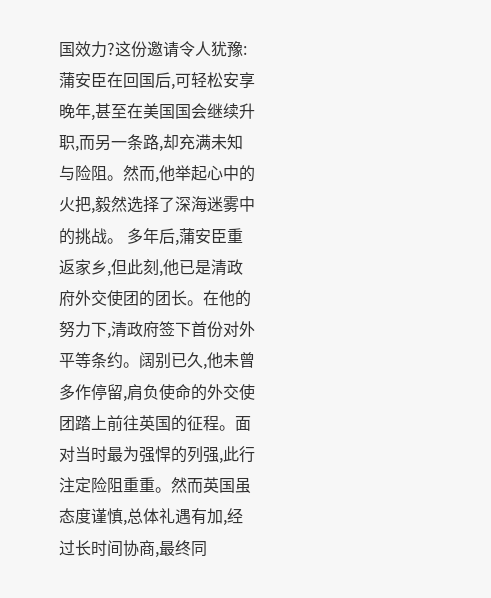国效力?这份邀请令人犹豫:蒲安臣在回国后,可轻松安享晚年,甚至在美国国会继续升职,而另一条路,却充满未知与险阻。然而,他举起心中的火把,毅然选择了深海迷雾中的挑战。 多年后,蒲安臣重返家乡,但此刻,他已是清政府外交使团的团长。在他的努力下,清政府签下首份对外平等条约。阔别已久,他未曾多作停留,肩负使命的外交使团踏上前往英国的征程。面对当时最为强悍的列强,此行注定险阻重重。然而英国虽态度谨慎,总体礼遇有加,经过长时间协商,最终同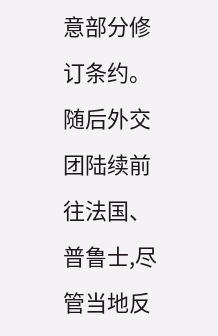意部分修订条约。 随后外交团陆续前往法国、普鲁士,尽管当地反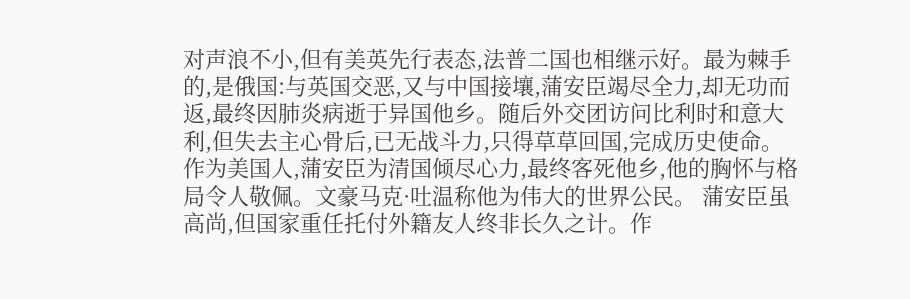对声浪不小,但有美英先行表态,法普二国也相继示好。最为棘手的,是俄国:与英国交恶,又与中国接壤,蒲安臣竭尽全力,却无功而返,最终因肺炎病逝于异国他乡。随后外交团访问比利时和意大利,但失去主心骨后,已无战斗力,只得草草回国,完成历史使命。 作为美国人,蒲安臣为清国倾尽心力,最终客死他乡,他的胸怀与格局令人敬佩。文豪马克·吐温称他为伟大的世界公民。 蒲安臣虽高尚,但国家重任托付外籍友人终非长久之计。作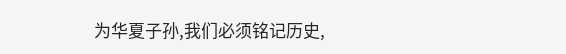为华夏子孙,我们必须铭记历史,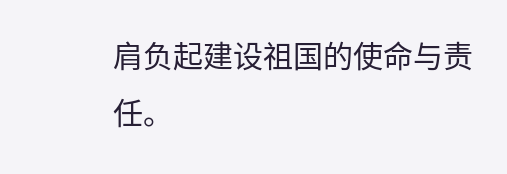肩负起建设祖国的使命与责任。